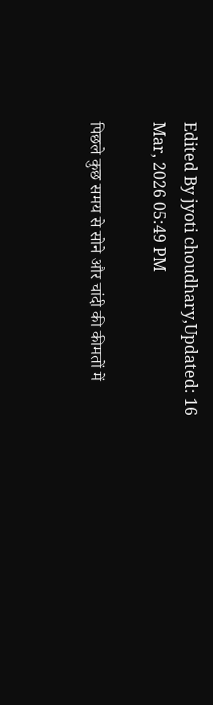Edited By jyoti choudhary,Updated: 16 Mar, 2026 05:49 PM

पिछले कुछ समय से सोने और चांदी की कीमतों में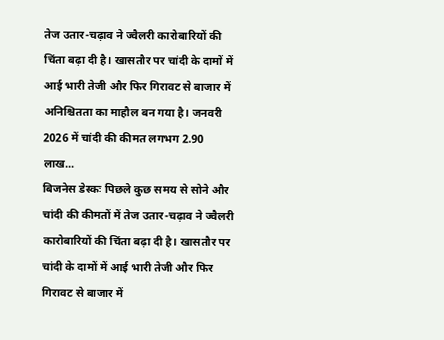तेज उतार-चढ़ाव ने ज्वैलरी कारोबारियों की चिंता बढ़ा दी है। खासतौर पर चांदी के दामों में आई भारी तेजी और फिर गिरावट से बाजार में अनिश्चितता का माहौल बन गया है। जनवरी 2026 में चांदी की कीमत लगभग 2.90 लाख...
बिजनेस डेस्कः पिछले कुछ समय से सोने और चांदी की कीमतों में तेज उतार-चढ़ाव ने ज्वैलरी कारोबारियों की चिंता बढ़ा दी है। खासतौर पर चांदी के दामों में आई भारी तेजी और फिर गिरावट से बाजार में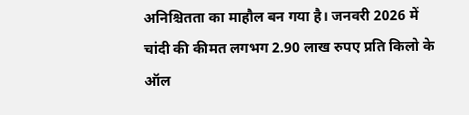अनिश्चितता का माहौल बन गया है। जनवरी 2026 में चांदी की कीमत लगभग 2.90 लाख रुपए प्रति किलो के ऑल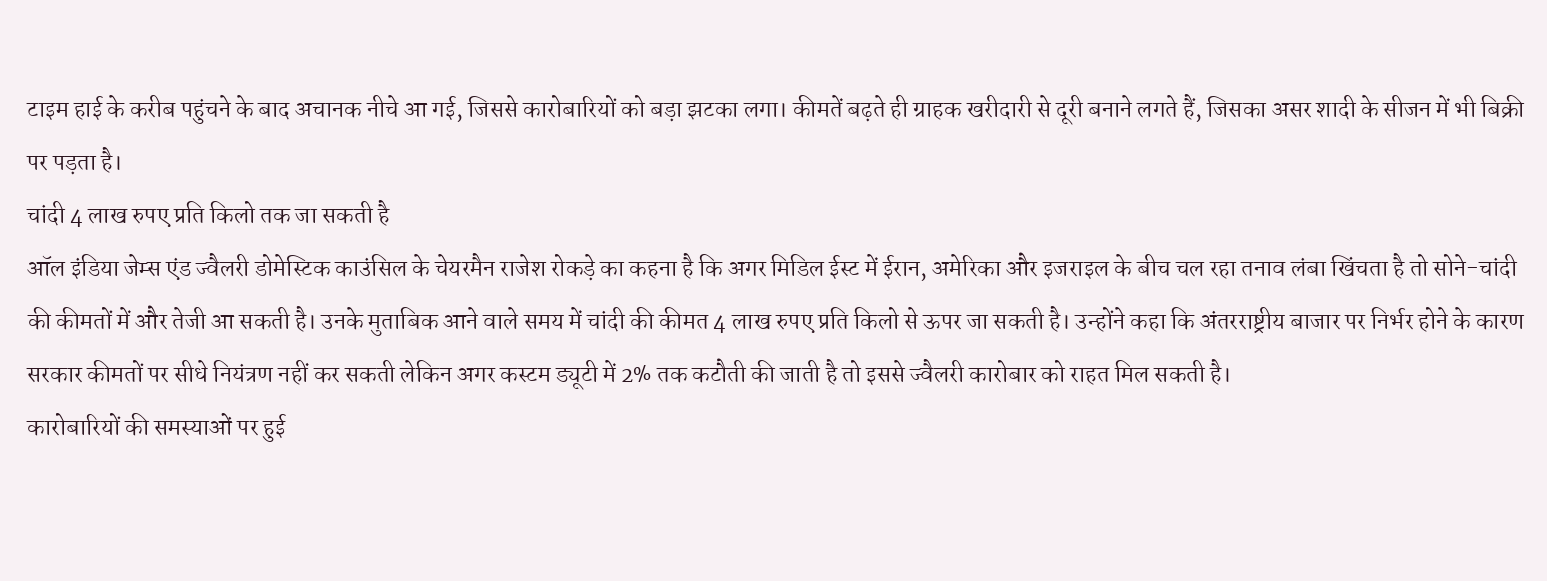टाइम हाई के करीब पहुंचने के बाद अचानक नीचे आ गई, जिससे कारोबारियों को बड़ा झटका लगा। कीमतें बढ़ते ही ग्राहक खरीदारी से दूरी बनाने लगते हैं, जिसका असर शादी के सीजन में भी बिक्री पर पड़ता है।
चांदी 4 लाख रुपए प्रति किलो तक जा सकती है
ऑल इंडिया जेम्स एंड ज्वैलरी डोमेस्टिक काउंसिल के चेयरमैन राजेश रोकड़े का कहना है कि अगर मिडिल ईस्ट में ईरान, अमेरिका और इजराइल के बीच चल रहा तनाव लंबा खिंचता है तो सोने-चांदी की कीमतों में और तेजी आ सकती है। उनके मुताबिक आने वाले समय में चांदी की कीमत 4 लाख रुपए प्रति किलो से ऊपर जा सकती है। उन्होंने कहा कि अंतरराष्ट्रीय बाजार पर निर्भर होने के कारण सरकार कीमतों पर सीधे नियंत्रण नहीं कर सकती लेकिन अगर कस्टम ड्यूटी में 2% तक कटौती की जाती है तो इससे ज्वैलरी कारोबार को राहत मिल सकती है।
कारोबारियों की समस्याओं पर हुई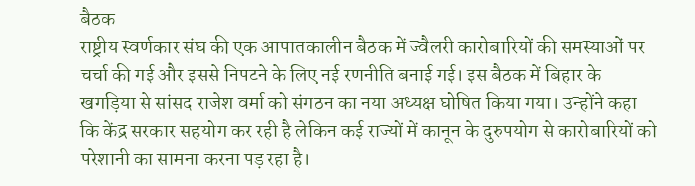बैठक
राष्ट्रीय स्वर्णकार संघ की एक आपातकालीन बैठक में ज्वैलरी कारोबारियों की समस्याओं पर चर्चा की गई और इससे निपटने के लिए नई रणनीति बनाई गई। इस बैठक में बिहार के खगड़िया से सांसद राजेश वर्मा को संगठन का नया अध्यक्ष घोषित किया गया। उन्होंने कहा कि केंद्र सरकार सहयोग कर रही है लेकिन कई राज्यों में कानून के दुरुपयोग से कारोबारियों को परेशानी का सामना करना पड़ रहा है।